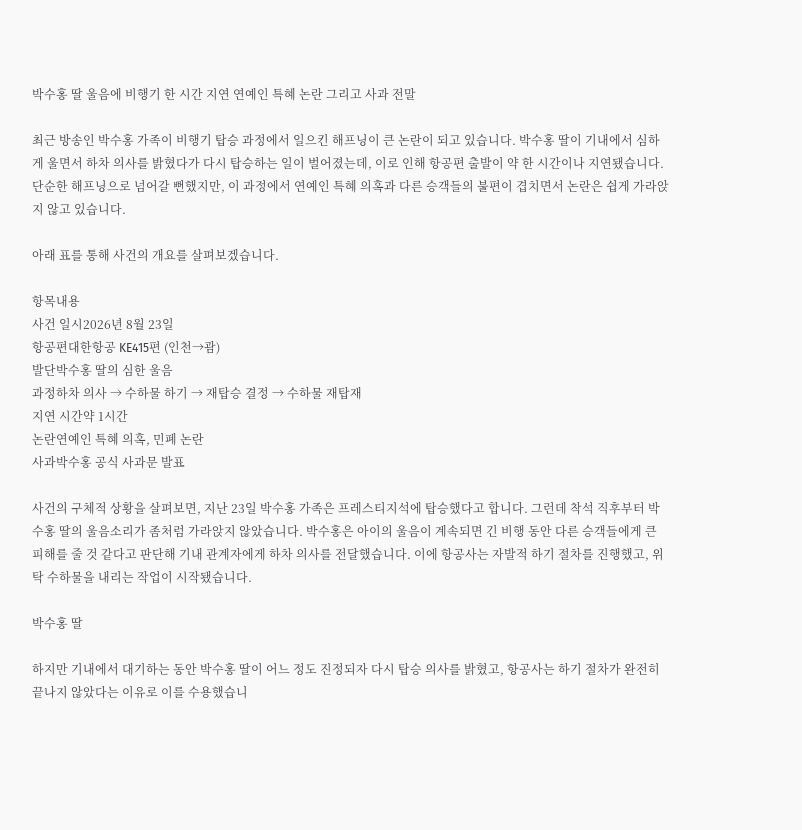박수홍 딸 울음에 비행기 한 시간 지연 연예인 특혜 논란 그리고 사과 전말

최근 방송인 박수홍 가족이 비행기 탑승 과정에서 일으킨 해프닝이 큰 논란이 되고 있습니다. 박수홍 딸이 기내에서 심하게 울면서 하차 의사를 밝혔다가 다시 탑승하는 일이 벌어졌는데, 이로 인해 항공편 출발이 약 한 시간이나 지연됐습니다. 단순한 해프닝으로 넘어갈 뻔했지만, 이 과정에서 연예인 특혜 의혹과 다른 승객들의 불편이 겹치면서 논란은 쉽게 가라앉지 않고 있습니다.

아래 표를 통해 사건의 개요를 살펴보겠습니다.

항목내용
사건 일시2026년 8월 23일
항공편대한항공 KE415편 (인천→괌)
발단박수홍 딸의 심한 울음
과정하차 의사 → 수하물 하기 → 재탑승 결정 → 수하물 재탑재
지연 시간약 1시간
논란연예인 특혜 의혹, 민폐 논란
사과박수홍 공식 사과문 발표

사건의 구체적 상황을 살펴보면, 지난 23일 박수홍 가족은 프레스티지석에 탑승했다고 합니다. 그런데 착석 직후부터 박수홍 딸의 울음소리가 좀처럼 가라앉지 않았습니다. 박수홍은 아이의 울음이 계속되면 긴 비행 동안 다른 승객들에게 큰 피해를 줄 것 같다고 판단해 기내 관계자에게 하차 의사를 전달했습니다. 이에 항공사는 자발적 하기 절차를 진행했고, 위탁 수하물을 내리는 작업이 시작됐습니다.

박수홍 딸

하지만 기내에서 대기하는 동안 박수홍 딸이 어느 정도 진정되자 다시 탑승 의사를 밝혔고, 항공사는 하기 절차가 완전히 끝나지 않았다는 이유로 이를 수용했습니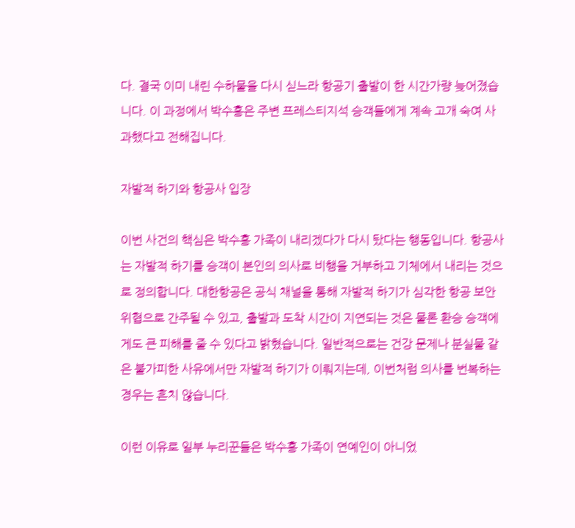다. 결국 이미 내린 수하물을 다시 싣느라 항공기 출발이 한 시간가량 늦어졌습니다. 이 과정에서 박수홍은 주변 프레스티지석 승객들에게 계속 고개 숙여 사과했다고 전해집니다.

자발적 하기와 항공사 입장

이번 사건의 핵심은 박수홍 가족이 내리겠다가 다시 탔다는 행동입니다. 항공사는 자발적 하기를 승객이 본인의 의사로 비행을 거부하고 기체에서 내리는 것으로 정의합니다. 대한항공은 공식 채널을 통해 자발적 하기가 심각한 항공 보안 위협으로 간주될 수 있고, 출발과 도착 시간이 지연되는 것은 물론 환승 승객에게도 큰 피해를 줄 수 있다고 밝혔습니다. 일반적으로는 건강 문제나 분실물 같은 불가피한 사유에서만 자발적 하기가 이뤄지는데, 이번처럼 의사를 번복하는 경우는 흔치 않습니다.

이런 이유로 일부 누리꾼들은 박수홍 가족이 연예인이 아니었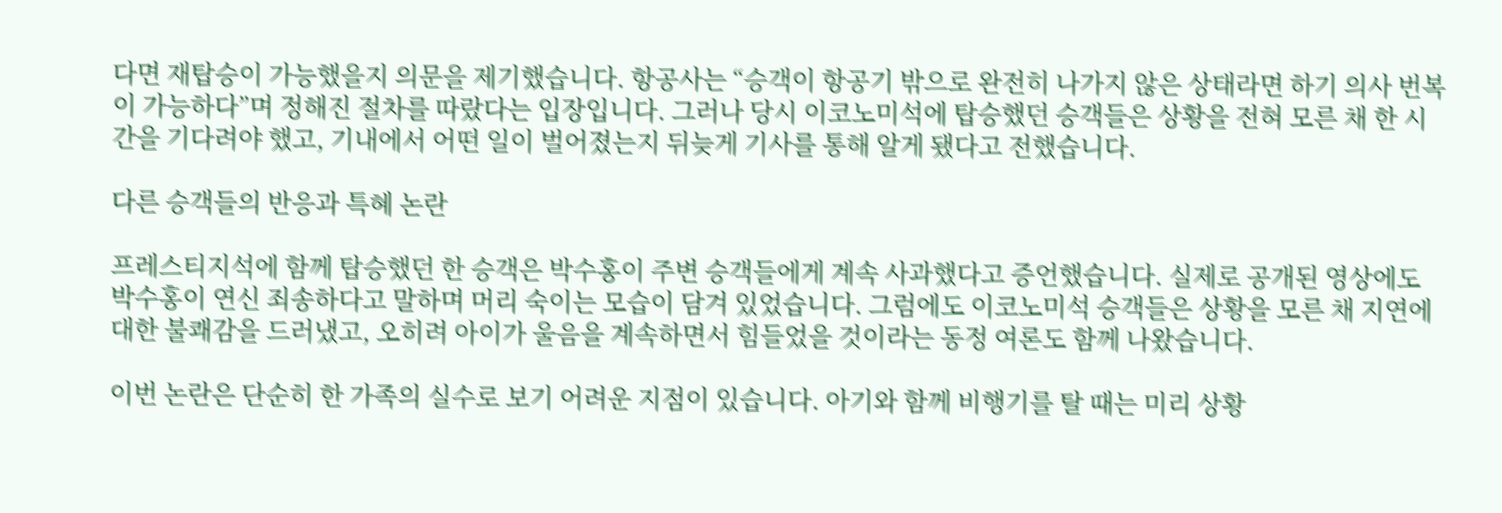다면 재탑승이 가능했을지 의문을 제기했습니다. 항공사는 “승객이 항공기 밖으로 완전히 나가지 않은 상태라면 하기 의사 번복이 가능하다”며 정해진 절차를 따랐다는 입장입니다. 그러나 당시 이코노미석에 탑승했던 승객들은 상황을 전혀 모른 채 한 시간을 기다려야 했고, 기내에서 어떤 일이 벌어졌는지 뒤늦게 기사를 통해 알게 됐다고 전했습니다.

다른 승객들의 반응과 특혜 논란

프레스티지석에 함께 탑승했던 한 승객은 박수홍이 주변 승객들에게 계속 사과했다고 증언했습니다. 실제로 공개된 영상에도 박수홍이 연신 죄송하다고 말하며 머리 숙이는 모습이 담겨 있었습니다. 그럼에도 이코노미석 승객들은 상황을 모른 채 지연에 대한 불쾌감을 드러냈고, 오히려 아이가 울음을 계속하면서 힘들었을 것이라는 동정 여론도 함께 나왔습니다.

이번 논란은 단순히 한 가족의 실수로 보기 어려운 지점이 있습니다. 아기와 함께 비행기를 탈 때는 미리 상황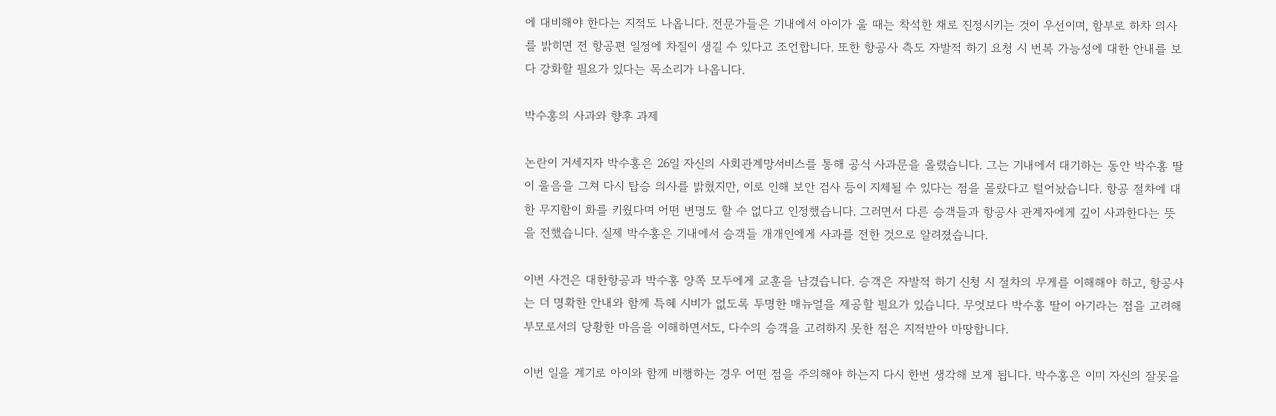에 대비해야 한다는 지적도 나옵니다. 전문가들은 기내에서 아이가 울 때는 착석한 채로 진정시키는 것이 우선이며, 함부로 하차 의사를 밝히면 전 항공편 일정에 차질이 생길 수 있다고 조언합니다. 또한 항공사 측도 자발적 하기 요청 시 번복 가능성에 대한 안내를 보다 강화할 필요가 있다는 목소리가 나옵니다.

박수홍의 사과와 향후 과제

논란이 거세지자 박수홍은 26일 자신의 사회관계망서비스를 통해 공식 사과문을 올렸습니다. 그는 기내에서 대기하는 동안 박수홍 딸이 울음을 그쳐 다시 탑승 의사를 밝혔지만, 이로 인해 보안 검사 등이 지체될 수 있다는 점을 몰랐다고 털어놨습니다. 항공 절차에 대한 무지함이 화를 키웠다며 어떤 변명도 할 수 없다고 인정했습니다. 그러면서 다른 승객들과 항공사 관계자에게 깊이 사과한다는 뜻을 전했습니다. 실제 박수홍은 기내에서 승객들 개개인에게 사과를 전한 것으로 알려졌습니다.

이번 사건은 대한항공과 박수홍 양쪽 모두에게 교훈을 남겼습니다. 승객은 자발적 하기 신청 시 절차의 무게를 이해해야 하고, 항공사는 더 명확한 안내와 함께 특혜 시비가 없도록 투명한 매뉴얼을 제공할 필요가 있습니다. 무엇보다 박수홍 딸이 아기라는 점을 고려해 부모로서의 당황한 마음을 이해하면서도, 다수의 승객을 고려하지 못한 점은 지적받아 마땅합니다.

이번 일을 계기로 아이와 함께 비행하는 경우 어떤 점을 주의해야 하는지 다시 한번 생각해 보게 됩니다. 박수홍은 이미 자신의 잘못을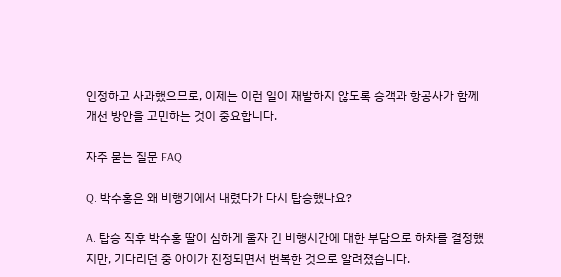인정하고 사과했으므로, 이제는 이런 일이 재발하지 않도록 승객과 항공사가 함께 개선 방안을 고민하는 것이 중요합니다.

자주 묻는 질문 FAQ

Q. 박수홍은 왜 비행기에서 내렸다가 다시 탑승했나요?

A. 탑승 직후 박수홍 딸이 심하게 울자 긴 비행시간에 대한 부담으로 하차를 결정했지만, 기다리던 중 아이가 진정되면서 번복한 것으로 알려졌습니다.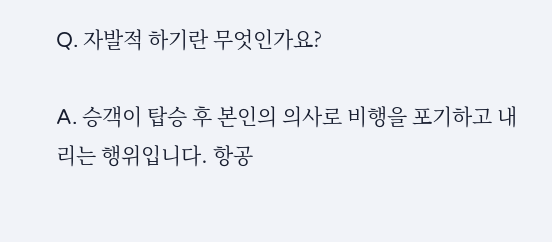Q. 자발적 하기란 무엇인가요?

A. 승객이 탑승 후 본인의 의사로 비행을 포기하고 내리는 행위입니다. 항공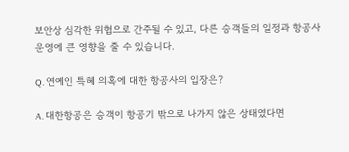보안상 심각한 위협으로 간주될 수 있고, 다른 승객들의 일정과 항공사 운영에 큰 영향을 줄 수 있습니다.

Q. 연예인 특혜 의혹에 대한 항공사의 입장은?

A. 대한항공은 승객이 항공기 밖으로 나가지 않은 상태였다면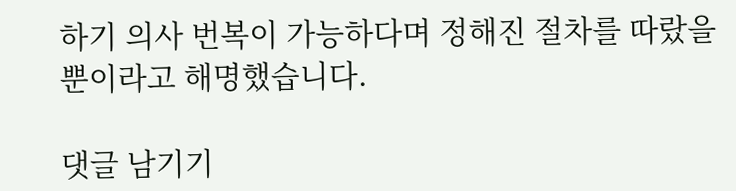하기 의사 번복이 가능하다며 정해진 절차를 따랐을 뿐이라고 해명했습니다.

댓글 남기기